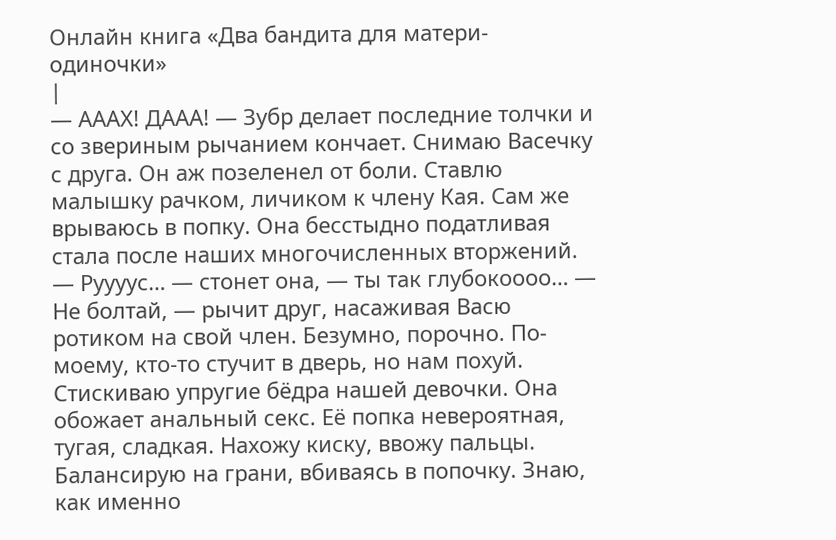Онлайн книга «Два бандита для матери-одиночки»
|
— АААХ! ДААА! — Зубр делает последние толчки и со звериным рычанием кончает. Снимаю Васечку с друга. Он аж позеленел от боли. Ставлю малышку рачком, личиком к члену Кая. Сам же врываюсь в попку. Она бесстыдно податливая стала после наших многочисленных вторжений. — Руууус… — стонет она, — ты так глубокоооо… — Не болтай, — рычит друг, насаживая Васю ротиком на свой член. Безумно, порочно. По-моему, кто-то стучит в дверь, но нам похуй. Стискиваю упругие бёдра нашей девочки. Она обожает анальный секс. Её попка невероятная, тугая, сладкая. Нахожу киску, ввожу пальцы. Балансирую на грани, вбиваясь в попочку. Знаю, как именно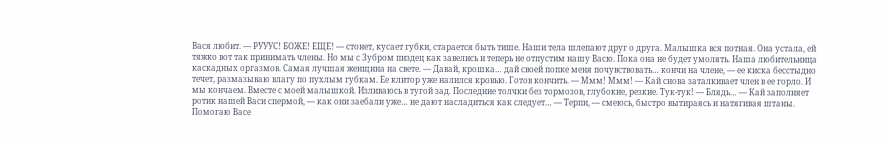Вася любит. — РУУУС! БОЖЕ! ЕЩЕ! — стонет, кусает губки, старается быть тише. Наши тела шлепают друг о друга. Малышка вся потная. Она устала, ей тяжко вот так принимать члены. Но мы с Зубром пиздец как завелись и теперь не отпустим нашу Васю. Пока она не будет умолять. Наша любительница каскадных оргазмов. Самая лучшая женщина на свете. — Давай, крошка… дай своей попке меня почувствовать… кончи на члене, — ее киска бесстыдно течет, размазываю влагу по пухлым губкам. Ее клитор уже налился кровью. Готов кончить. — Ммм! Ммм! — Кай снова заталкивает член в ее горло. И мы кончаем. Вместе с моей малышкой. Изливаюсь в тугой зад. Последние толчки без тормозов, глубокие, резкие. Тук-тук! — Блядь… — Кай заполняет ротик нашей Васи спермой, — как они заебали уже… не дают насладиться как следует… — Терпи, — смеюсь, быстро вытираясь и натягивая штаны. Помогаю Васе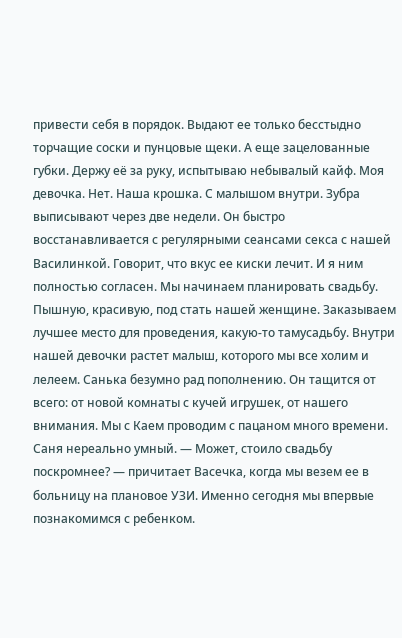привести себя в порядок. Выдают ее только бесстыдно торчащие соски и пунцовые щеки. А еще зацелованные губки. Держу её за руку, испытываю небывалый кайф. Моя девочка. Нет. Наша крошка. С малышом внутри. Зубра выписывают через две недели. Он быстро восстанавливается с регулярными сеансами секса с нашей Василинкой. Говорит, что вкус ее киски лечит. И я ним полностью согласен. Мы начинаем планировать свадьбу. Пышную, красивую, под стать нашей женщине. Заказываем лучшее место для проведения, какую-то тамусадьбу. Внутри нашей девочки растет малыш, которого мы все холим и лелеем. Санька безумно рад пополнению. Он тащится от всего: от новой комнаты с кучей игрушек, от нашего внимания. Мы с Каем проводим с пацаном много времени. Саня нереально умный. — Может, стоило свадьбу поскромнее? — причитает Васечка, когда мы везем ее в больницу на плановое УЗИ. Именно сегодня мы впервые познакомимся с ребенком.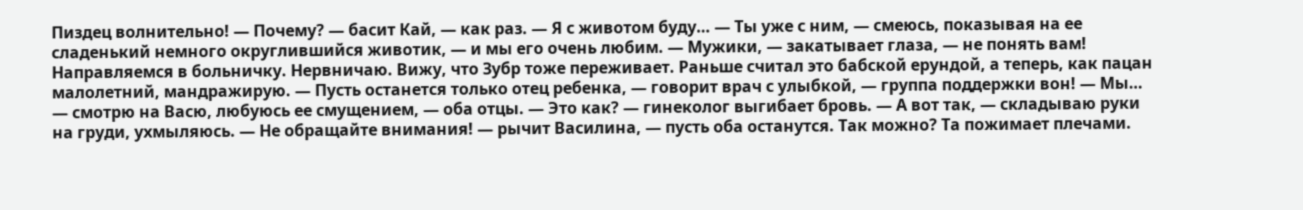Пиздец волнительно! — Почему? — басит Кай, — как раз. — Я с животом буду… — Ты уже с ним, — смеюсь, показывая на ее сладенький немного округлившийся животик, — и мы его очень любим. — Мужики, — закатывает глаза, — не понять вам! Направляемся в больничку. Нервничаю. Вижу, что Зубр тоже переживает. Раньше считал это бабской ерундой, а теперь, как пацан малолетний, мандражирую. — Пусть останется только отец ребенка, — говорит врач с улыбкой, — группа поддержки вон! — Мы… — смотрю на Васю, любуюсь ее смущением, — оба отцы. — Это как? — гинеколог выгибает бровь. — А вот так, — складываю руки на груди, ухмыляюсь. — Не обращайте внимания! — рычит Василина, — пусть оба останутся. Так можно? Та пожимает плечами.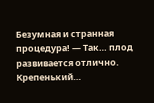Безумная и странная процедура! — Так… плод развивается отлично. Крепенький…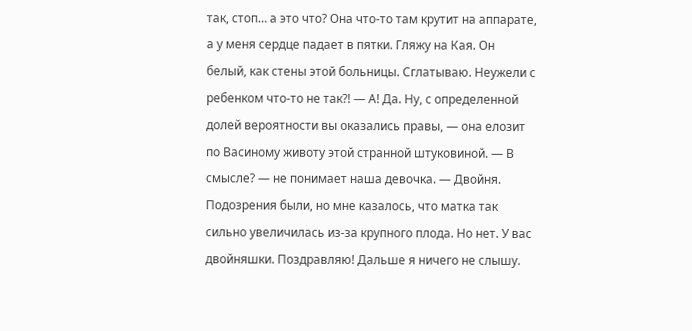так, стоп… а это что? Она что-то там крутит на аппарате, а у меня сердце падает в пятки. Гляжу на Кая. Он белый, как стены этой больницы. Сглатываю. Неужели с ребенком что-то не так?! — А! Да. Ну, с определенной долей вероятности вы оказались правы, — она елозит по Васиному животу этой странной штуковиной. — В смысле? — не понимает наша девочка. — Двойня. Подозрения были, но мне казалось, что матка так сильно увеличилась из-за крупного плода. Но нет. У вас двойняшки. Поздравляю! Дальше я ничего не слышу.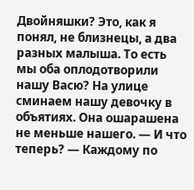Двойняшки? Это, как я понял, не близнецы, а два разных малыша. То есть мы оба оплодотворили нашу Васю? На улице сминаем нашу девочку в объятиях. Она ошарашена не меньше нашего. — И что теперь? — Каждому по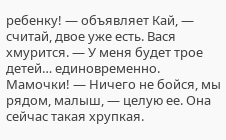ребенку! — объявляет Кай, — считай, двое уже есть. Вася хмурится. — У меня будет трое детей… единовременно. Мамочки! — Ничего не бойся, мы рядом, малыш, — целую ее. Она сейчас такая хрупкая.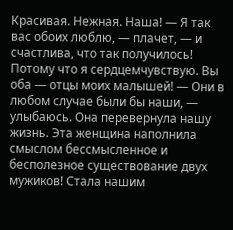Красивая. Нежная. Наша! — Я так вас обоих люблю, — плачет, — и счастлива, что так получилось! Потому что я сердцемчувствую. Вы оба — отцы моих малышей! — Они в любом случае были бы наши, — улыбаюсь. Она перевернула нашу жизнь. Эта женщина наполнила смыслом бессмысленное и бесполезное существование двух мужиков! Стала нашим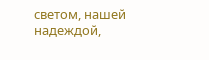светом, нашей надеждой,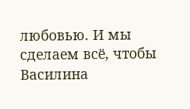любовью. И мы сделаем всё, чтобы Василина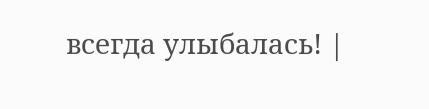всегда улыбалась! |